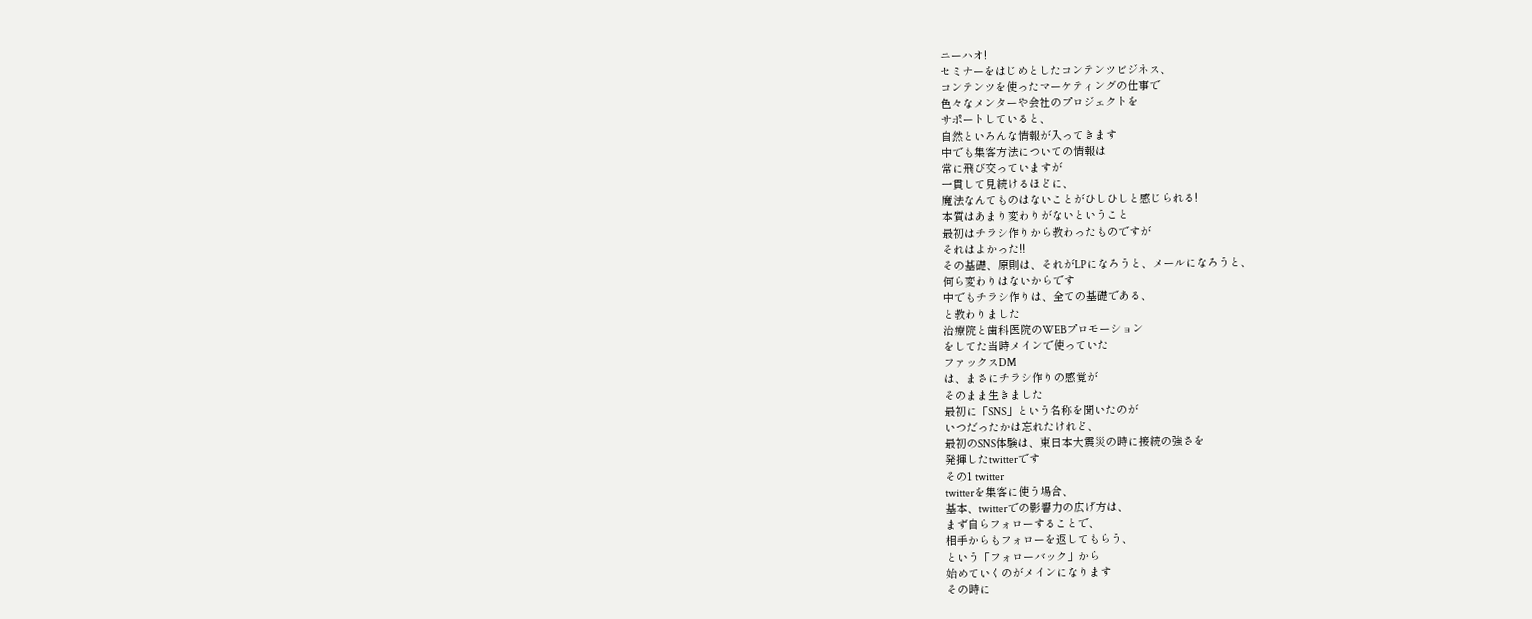ニーハオ!
セミナーをはじめとしたコンテンツビジネス、
コンテンツを使ったマーケティングの仕事で
色々なメンターや会社のプロジェクトを
サポートしていると、
自然といろんな情報が入ってきます
中でも集客方法についての情報は
常に飛び交っていますが
一貫して見続けるほどに、
魔法なんてものはないことがひしひしと感じられる!
本質はあまり変わりがないということ
最初はチラシ作りから教わったものですが
それはよかった!!
その基礎、原則は、それがLPになろうと、メールになろうと、
何ら変わりはないからです
中でもチラシ作りは、全ての基礎である、
と教わりました
治療院と歯科医院のWEBプロモーション
をしてた当時メインで使っていた
ファックスDM
は、まさにチラシ作りの感覚が
そのまま生きました
最初に「SNS」という名称を聞いたのが
いつだったかは忘れたけれど、
最初のSNS体験は、東日本大震災の時に接続の強さを
発揮したtwitterです
その1 twitter
twitterを集客に使う場合、
基本、twitterでの影響力の広げ方は、
まず自らフォローすることで、
相手からもフォローを返してもらう、
という「フォローバック」から
始めていくのがメインになります
その時に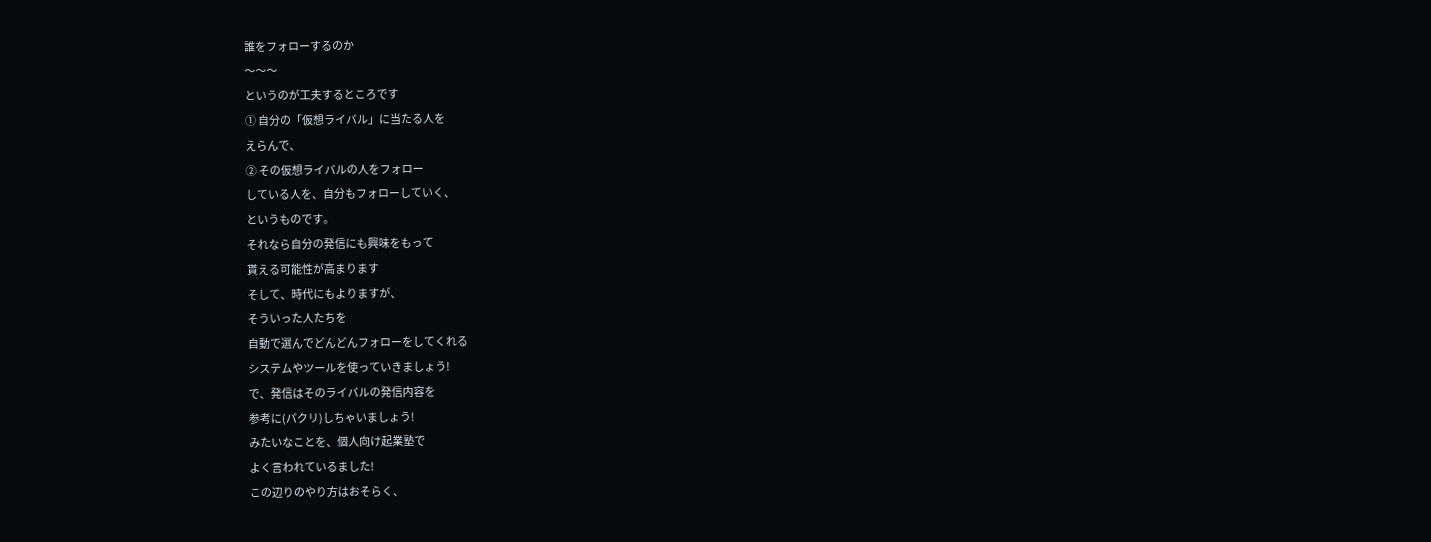誰をフォローするのか
〜〜〜
というのが工夫するところです
① 自分の「仮想ライバル」に当たる人を
えらんで、
② その仮想ライバルの人をフォロー
している人を、自分もフォローしていく、
というものです。
それなら自分の発信にも興味をもって
貰える可能性が高まります
そして、時代にもよりますが、
そういった人たちを
自動で選んでどんどんフォローをしてくれる
システムやツールを使っていきましょう!
で、発信はそのライバルの発信内容を
参考に(パクリ)しちゃいましょう!
みたいなことを、個人向け起業塾で
よく言われているました!
この辺りのやり方はおそらく、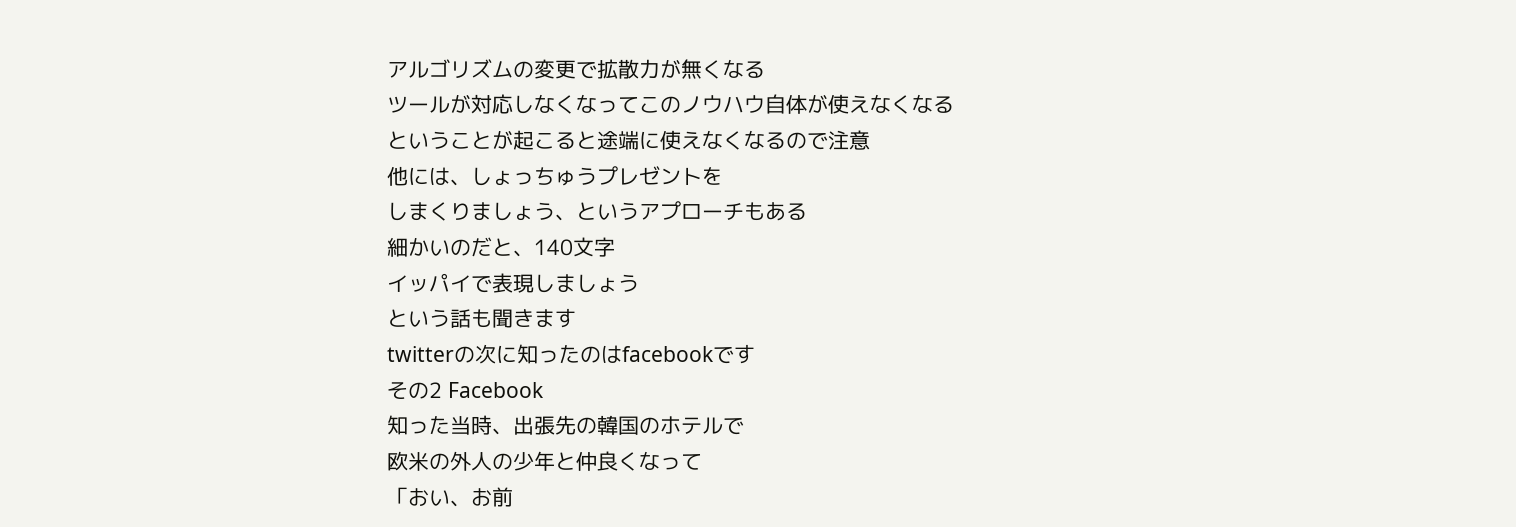アルゴリズムの変更で拡散力が無くなる
ツールが対応しなくなってこのノウハウ自体が使えなくなる
ということが起こると途端に使えなくなるので注意
他には、しょっちゅうプレゼントを
しまくりましょう、というアプローチもある
細かいのだと、140文字
イッパイで表現しましょう
という話も聞きます
twitterの次に知ったのはfacebookです
その2 Facebook
知った当時、出張先の韓国のホテルで
欧米の外人の少年と仲良くなって
「おい、お前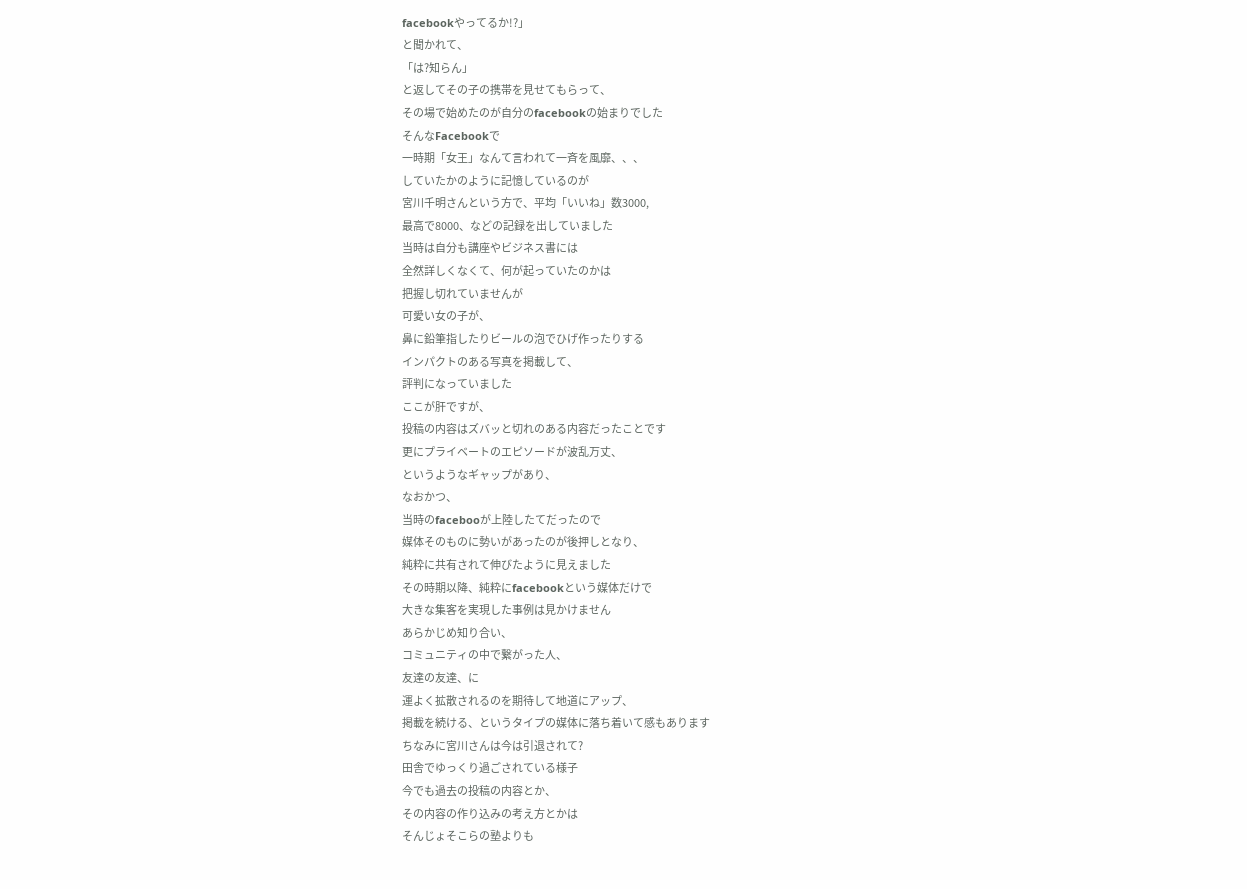facebookやってるか!?」
と聞かれて、
「は?知らん」
と返してその子の携帯を見せてもらって、
その場で始めたのが自分のfacebookの始まりでした
そんなFacebookで
一時期「女王」なんて言われて一斉を風靡、、、
していたかのように記憶しているのが
宮川千明さんという方で、平均「いいね」数3000,
最高で8000、などの記録を出していました
当時は自分も講座やビジネス書には
全然詳しくなくて、何が起っていたのかは
把握し切れていませんが
可愛い女の子が、
鼻に鉛筆指したりビールの泡でひげ作ったりする
インパクトのある写真を掲載して、
評判になっていました
ここが肝ですが、
投稿の内容はズバッと切れのある内容だったことです
更にプライベートのエピソードが波乱万丈、
というようなギャップがあり、
なおかつ、
当時のfacebooが上陸したてだったので
媒体そのものに勢いがあったのが後押しとなり、
純粋に共有されて伸びたように見えました
その時期以降、純粋にfacebookという媒体だけで
大きな集客を実現した事例は見かけません
あらかじめ知り合い、
コミュニティの中で繋がった人、
友達の友達、に
運よく拡散されるのを期待して地道にアップ、
掲載を続ける、というタイプの媒体に落ち着いて感もあります
ちなみに宮川さんは今は引退されて?
田舎でゆっくり過ごされている様子
今でも過去の投稿の内容とか、
その内容の作り込みの考え方とかは
そんじょそこらの塾よりも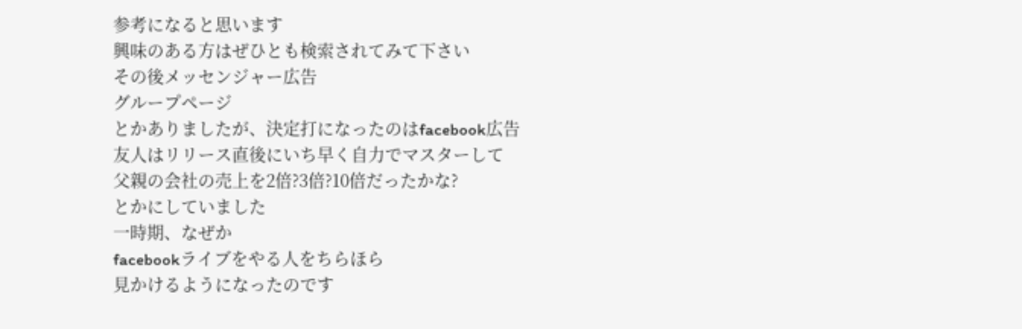参考になると思います
興味のある方はぜひとも検索されてみて下さい
その後メッセンジャー広告
グループページ
とかありましたが、決定打になったのはfacebook広告
友人はリリース直後にいち早く自力でマスターして
父親の会社の売上を2倍?3倍?10倍だったかな?
とかにしていました
一時期、なぜか
facebookライブをやる人をちらほら
見かけるようになったのです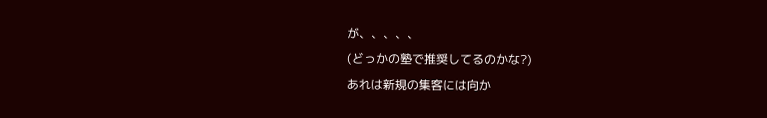が、、、、、
(どっかの塾で推奨してるのかな?)
あれは新規の集客には向か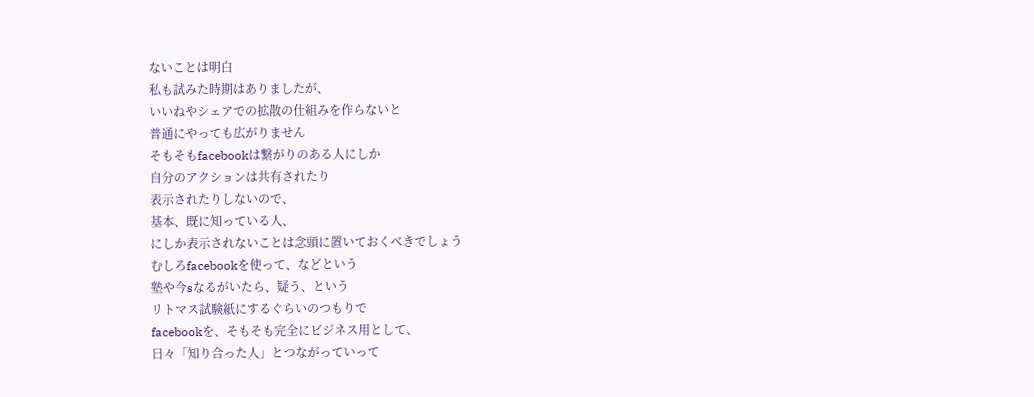ないことは明白
私も試みた時期はありましたが、
いいねやシェアでの拡散の仕組みを作らないと
普通にやっても広がりません
そもそもfacebookは繋がりのある人にしか
自分のアクションは共有されたり
表示されたりしないので、
基本、既に知っている人、
にしか表示されないことは念頭に置いておくべきでしょう
むしろfacebookを使って、などという
塾や今sなるがいたら、疑う、という
リトマス試験紙にするぐらいのつもりで
facebookを、そもそも完全にビジネス用として、
日々「知り合った人」とつながっていって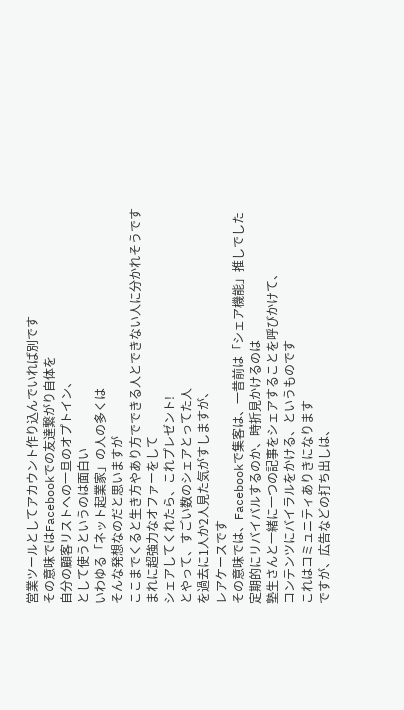営業ツールとしてアカウント作り込んでいれば別です
その意味ではFacebookでの友達繋がり自体を
自分の顧客リストへの一旦のオプトイン、
として使うというのは面白い
いわゆる「ネット起業家」の人の多くは
そんな発想なのだと思いますが
ここまでくると生き方やあり方でできる人とできない人に分かれそうです
まれに超強力なオファーをして
シェアしてくれたら、これプレゼント!
とやって、すごい数のシェアとってた人
を過去に1人か2人見た気がすしますが、
レアケースです
その意味では、Facebookで集客は、一昔前は「シェア機能」推しでした
定期的にリバイバルするのか、時折見かけるのは
塾生さんと一緒に一つの記事をシェアすることを呼びかけて、
コンテンツにバイラルをかける、というものです
これはコミュニティありきになります
ですが、広告などの打ち出しは、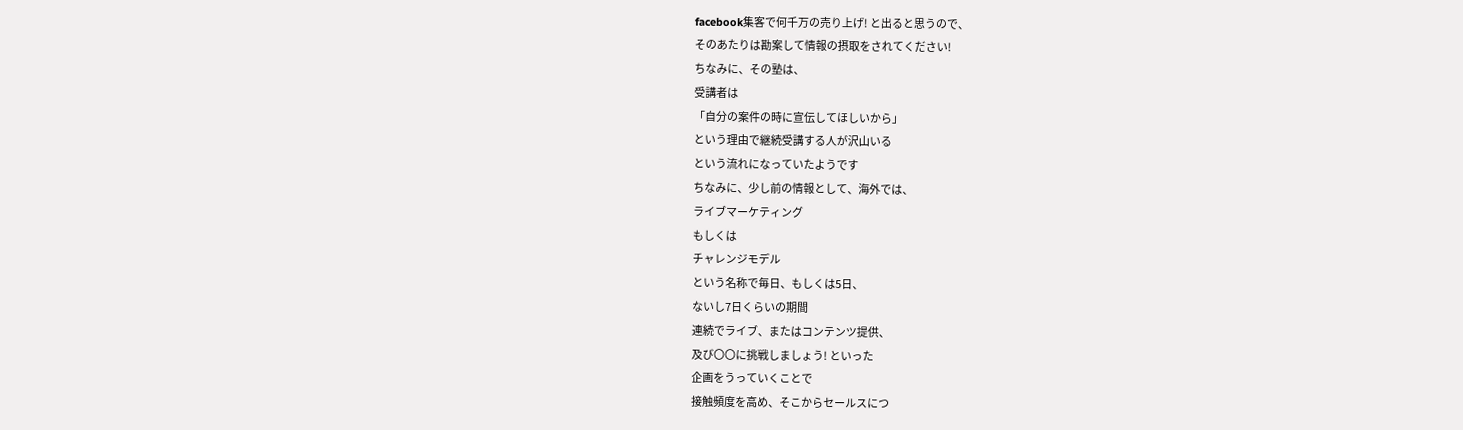facebook集客で何千万の売り上げ! と出ると思うので、
そのあたりは勘案して情報の摂取をされてください!
ちなみに、その塾は、
受講者は
「自分の案件の時に宣伝してほしいから」
という理由で継続受講する人が沢山いる
という流れになっていたようです
ちなみに、少し前の情報として、海外では、
ライブマーケティング
もしくは
チャレンジモデル
という名称で毎日、もしくは5日、
ないし7日くらいの期間
連続でライブ、またはコンテンツ提供、
及び〇〇に挑戦しましょう! といった
企画をうっていくことで
接触頻度を高め、そこからセールスにつ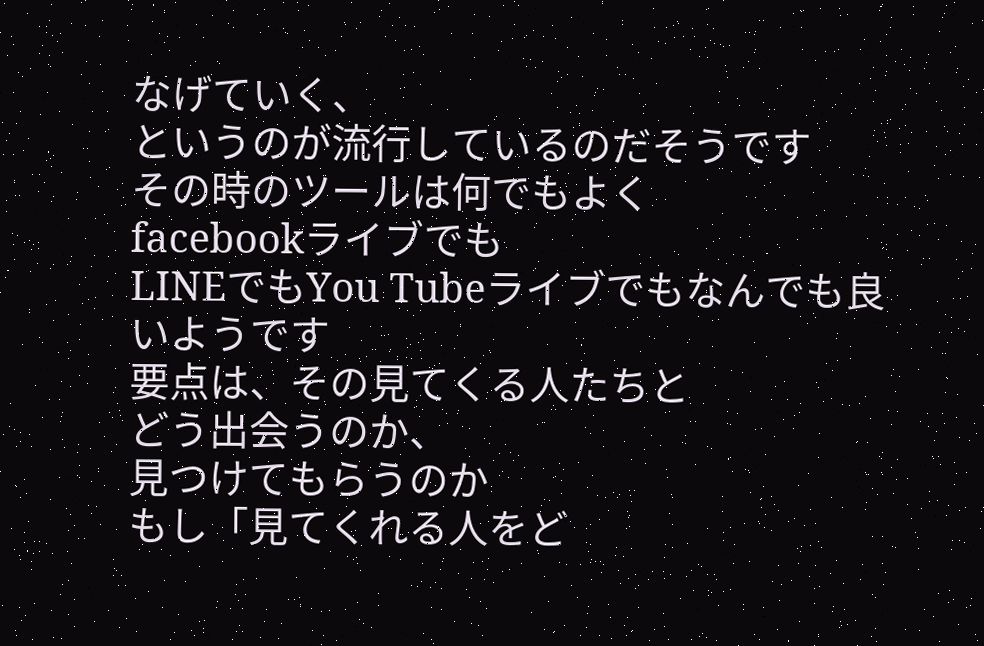なげていく、
というのが流行しているのだそうです
その時のツールは何でもよく
facebookライブでも
LINEでもYou Tubeライブでもなんでも良いようです
要点は、その見てくる人たちと
どう出会うのか、
見つけてもらうのか
もし「見てくれる人をど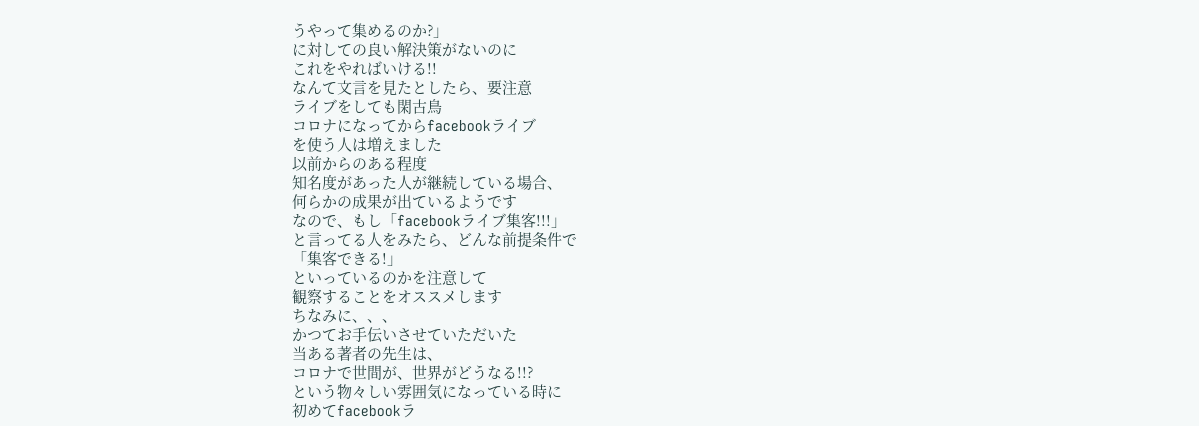うやって集めるのか?」
に対しての良い解決策がないのに
これをやればいける!!
なんて文言を見たとしたら、要注意
ライブをしても閑古鳥
コロナになってからfacebookライブ
を使う人は増えました
以前からのある程度
知名度があった人が継続している場合、
何らかの成果が出ているようです
なので、もし「facebookライブ集客!!!」
と言ってる人をみたら、どんな前提条件で
「集客できる!」
といっているのかを注意して
観察することをオススメします
ちなみに、、、
かつてお手伝いさせていただいた
当ある著者の先生は、
コロナで世間が、世界がどうなる!!?
という物々しい雰囲気になっている時に
初めてfacebookラ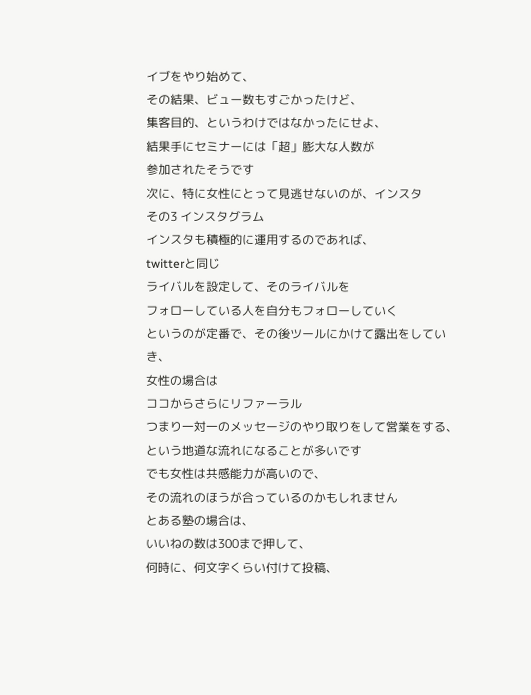イブをやり始めて、
その結果、ビュー数もすごかったけど、
集客目的、というわけではなかったにせよ、
結果手にセミナーには「超」膨大な人数が
参加されたそうです
次に、特に女性にとって見逃せないのが、インスタ
その3 インスタグラム
インスタも積極的に運用するのであれば、
twitterと同じ
ライバルを設定して、そのライバルを
フォローしている人を自分もフォローしていく
というのが定番で、その後ツールにかけて露出をしていき、
女性の場合は
ココからさらにリファーラル
つまり一対一のメッセージのやり取りをして営業をする、
という地道な流れになることが多いです
でも女性は共感能力が高いので、
その流れのほうが合っているのかもしれません
とある塾の場合は、
いいねの数は300まで押して、
何時に、何文字くらい付けて投稿、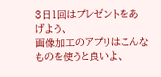3日1回はプレゼントをあげよう、
画像加工のアプリはこんなものを使うと良いよ、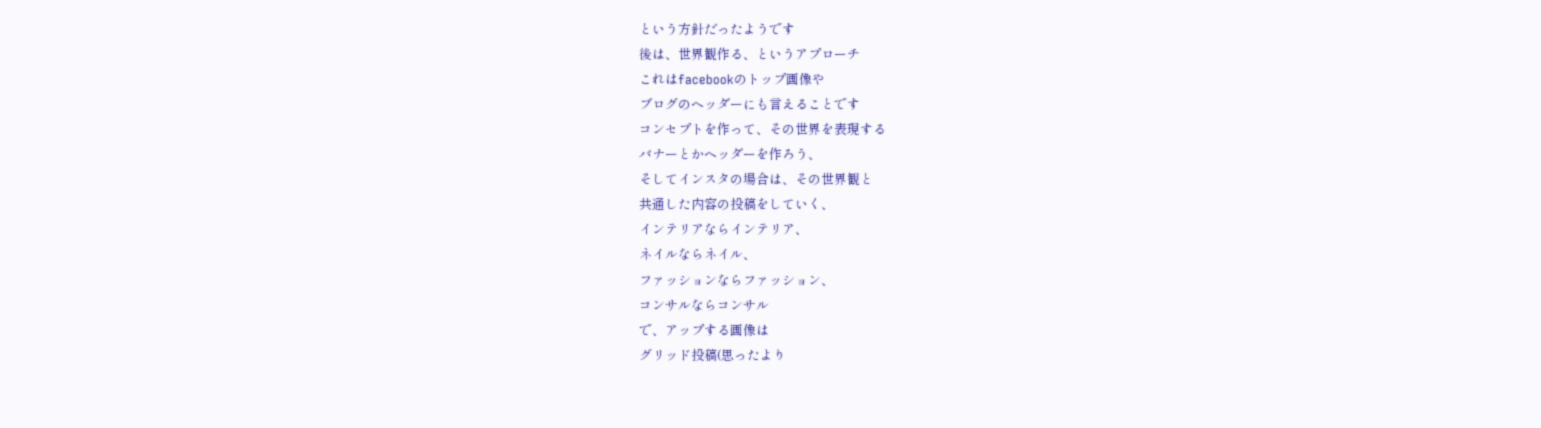という方針だったようです
後は、世界観作る、というアプローチ
これはfacebookのトップ画像や
ブログのヘッダーにも言えることです
コンセプトを作って、その世界を表現する
バナーとかヘッダーを作ろう、
そしてインスタの場合は、その世界観と
共通した内容の投稿をしていく、
インテリアならインテリア、
ネイルならネイル、
ファッションならファッション、
コンサルならコンサル
で、アップする画像は
グリッド投稿(思ったより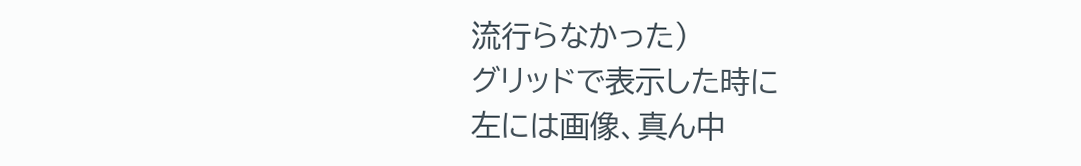流行らなかった)
グリッドで表示した時に
左には画像、真ん中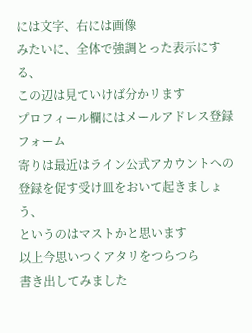には文字、右には画像
みたいに、全体で強調とった表示にする、
この辺は見ていけば分かリます
プロフィール欄にはメールアドレス登録フォーム
寄りは最近はライン公式アカウントへの
登録を促す受け皿をおいて起きましょう、
というのはマストかと思います
以上今思いつくアタリをつらつら
書き出してみました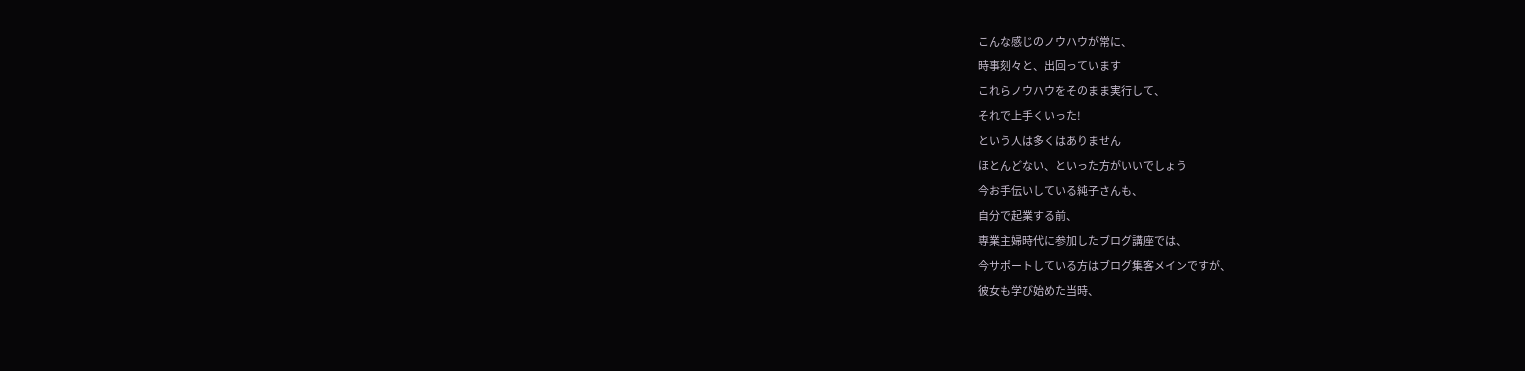こんな感じのノウハウが常に、
時事刻々と、出回っています
これらノウハウをそのまま実行して、
それで上手くいった!
という人は多くはありません
ほとんどない、といった方がいいでしょう
今お手伝いしている純子さんも、
自分で起業する前、
専業主婦時代に参加したブログ講座では、
今サポートしている方はブログ集客メインですが、
彼女も学び始めた当時、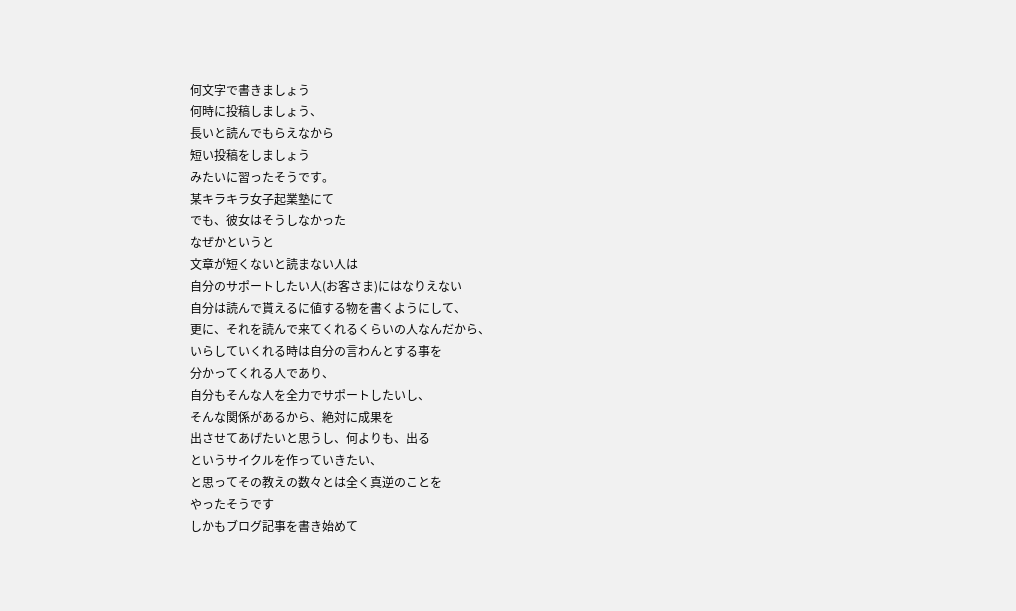何文字で書きましょう
何時に投稿しましょう、
長いと読んでもらえなから
短い投稿をしましょう
みたいに習ったそうです。
某キラキラ女子起業塾にて
でも、彼女はそうしなかった
なぜかというと
文章が短くないと読まない人は
自分のサポートしたい人(お客さま)にはなりえない
自分は読んで貰えるに値する物を書くようにして、
更に、それを読んで来てくれるくらいの人なんだから、
いらしていくれる時は自分の言わんとする事を
分かってくれる人であり、
自分もそんな人を全力でサポートしたいし、
そんな関係があるから、絶対に成果を
出させてあげたいと思うし、何よりも、出る
というサイクルを作っていきたい、
と思ってその教えの数々とは全く真逆のことを
やったそうです
しかもブログ記事を書き始めて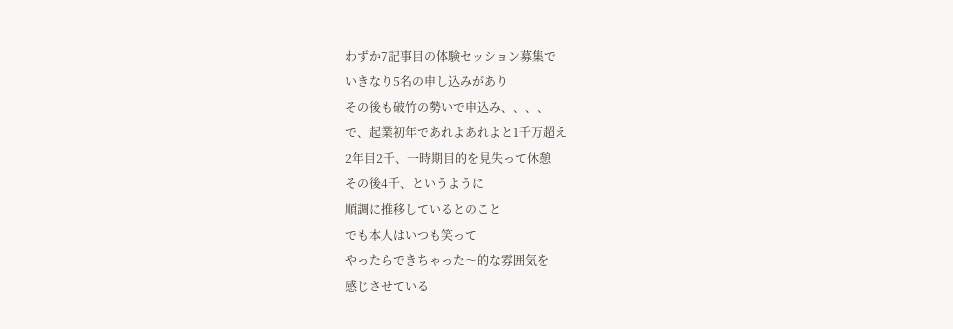わずか7記事目の体験セッション募集で
いきなり5名の申し込みがあり
その後も破竹の勢いで申込み、、、、
で、起業初年であれよあれよと1千万超え
2年目2千、一時期目的を見失って休憩
その後4千、というように
順調に推移しているとのこと
でも本人はいつも笑って
やったらできちゃった〜的な雰囲気を
感じさせている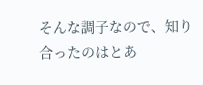そんな調子なので、知り合ったのはとあ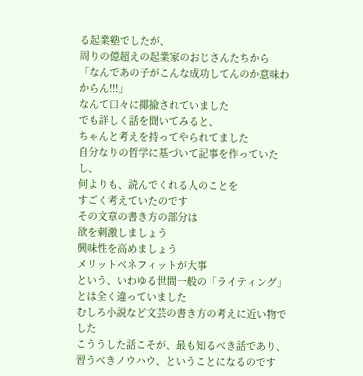る起業塾でしたが、
周りの億超えの起業家のおじさんたちから
「なんであの子がこんな成功してんのか意味わからん!!!」
なんて口々に揶揄されていました
でも詳しく話を聞いてみると、
ちゃんと考えを持ってやられてました
自分なりの哲学に基づいて記事を作っていたし、
何よりも、読んでくれる人のことを
すごく考えていたのです
その文章の書き方の部分は
欲を刺激しましょう
興味性を高めましょう
メリットベネフィットが大事
という、いわゆる世間一般の「ライティング」とは全く違っていました
むしろ小説など文芸の書き方の考えに近い物でした
こううした話こそが、最も知るべき話であり、
習うべきノウハウ、ということになるのです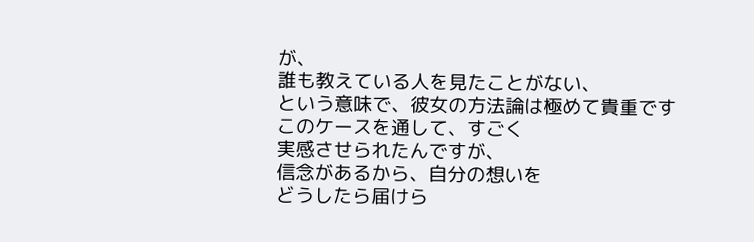が、
誰も教えている人を見たことがない、
という意味で、彼女の方法論は極めて貴重です
このケースを通して、すごく
実感させられたんですが、
信念があるから、自分の想いを
どうしたら届けら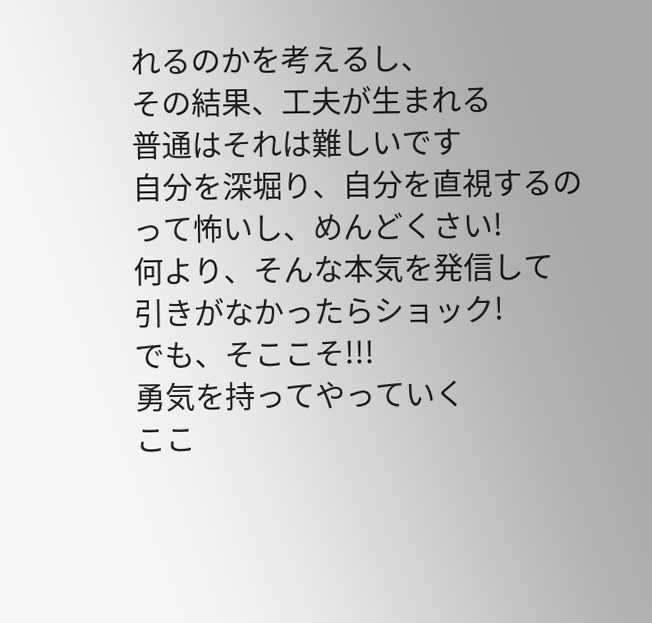れるのかを考えるし、
その結果、工夫が生まれる
普通はそれは難しいです
自分を深堀り、自分を直視するのって怖いし、めんどくさい!
何より、そんな本気を発信して
引きがなかったらショック!
でも、そここそ!!!
勇気を持ってやっていく
ここ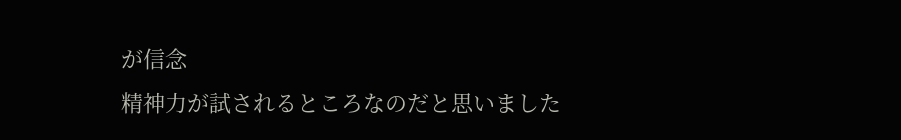が信念
精神力が試されるところなのだと思いました